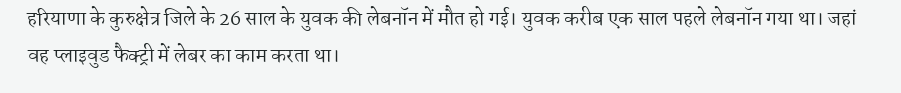हरियाणा के कुरुक्षेत्र जिले के 26 साल के युवक की लेबनॉन में मौत हो गई। युवक करीब एक साल पहले लेबनॉन गया था। जहां वह प्लाइवुड फैक्ट्री में लेबर का काम करता था।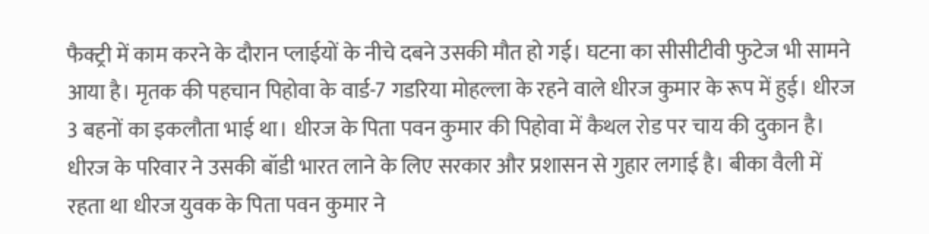फैक्ट्री में काम करने के दौरान प्लाईयों के नीचे दबने उसकी मौत हो गई। घटना का सीसीटीवी फुटेज भी सामने आया है। मृतक की पहचान पिहोवा के वार्ड-7 गडरिया मोहल्ला के रहने वाले धीरज कुमार के रूप में हुई। धीरज 3 बहनों का इकलौता भाई था। धीरज के पिता पवन कुमार की पिहोवा में कैथल रोड पर चाय की दुकान है। धीरज के परिवार ने उसकी बॉडी भारत लाने के लिए सरकार और प्रशासन से गुहार लगाई है। बीका वैली में रहता था धीरज युवक के पिता पवन कुमार ने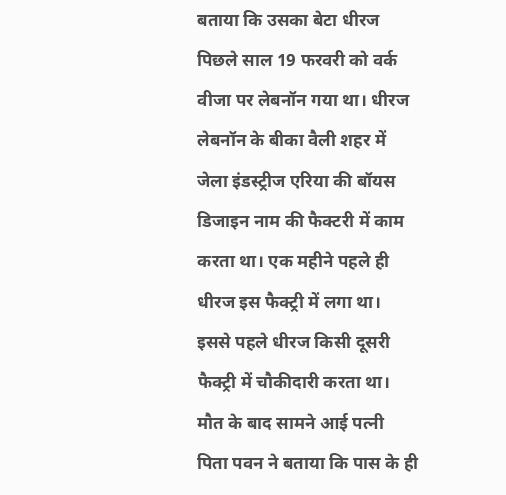बताया कि उसका बेटा धीरज पिछले साल 19 फरवरी को वर्क वीजा पर लेबनॉन गया था। धीरज लेबनॉन के बीका वैली शहर में जेला इंडस्ट्रीज एरिया की बॉयस डिजाइन नाम की फैक्टरी में काम करता था। एक महीने पहले ही धीरज इस फैक्ट्री में लगा था। इससे पहले धीरज किसी दूसरी फैक्ट्री में चौकीदारी करता था। मौत के बाद सामने आई पत्नी पिता पवन ने बताया कि पास के ही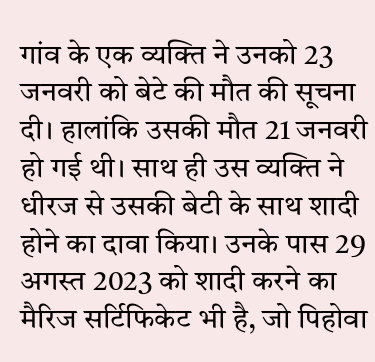गांव के एक व्यक्ति ने उनको 23 जनवरी को बेटे की मौत की सूचना दी। हालांकि उसकी मौत 21 जनवरी हो गई थी। साथ ही उस व्यक्ति ने धीरज से उसकी बेटी के साथ शादी होने का दावा किया। उनके पास 29 अगस्त 2023 को शादी करने का मैरिज सर्टिफिकेट भी है, जो पिहोवा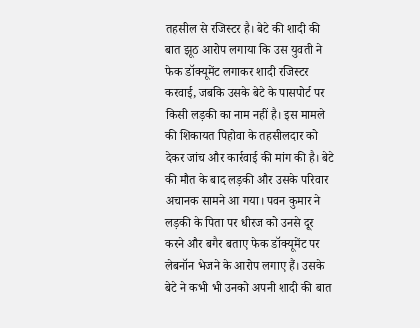तहसील से रजिस्टर है। बेटे की शादी की बात झूठ आरोप लगाया कि उस युवती ने फेक डॉक्यूमेंट लगाकर शादी रजिस्टर करवाई, जबकि उसके बेटे के पासपोर्ट पर किसी लड़की का नाम नहीं है। इस मामले की शिकायत पिहोवा के तहसीलदार को देकर जांच और कार्रवाई की मांग की है। बेटे की मौत के बाद लड़की और उसके परिवार अचानक सामने आ गया। पवन कुमार ने लड़की के पिता पर धीरज को उनसे दूर करने और बगैर बताए फेक डॉक्यूमेंट पर लेबनॉन भेजने के आरोप लगाए हैं। उसके बेटे ने कभी भी उनको अपनी शादी की बात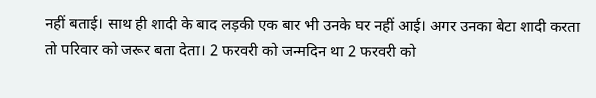नहीं बताई। साथ ही शादी के बाद लड़की एक बार भी उनके घर नहीं आई। अगर उनका बेटा शादी करता तो परिवार को जरूर बता देता। 2 फरवरी को जन्मदिन था 2 फरवरी को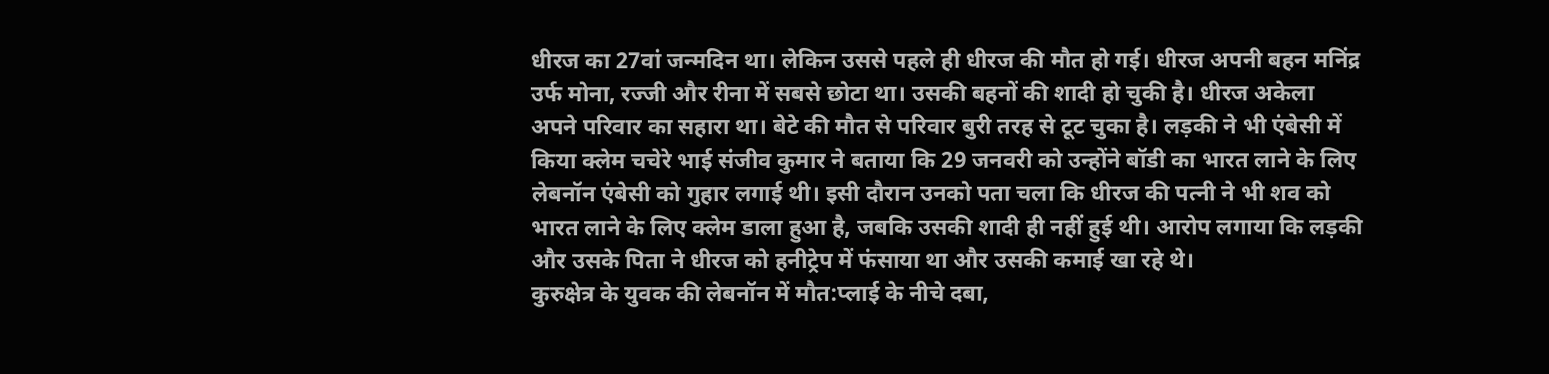धीरज का 27वां जन्मदिन था। लेकिन उससे पहले ही धीरज की मौत हो गई। धीरज अपनी बहन मनिंद्र उर्फ मोना, रज्जी और रीना में सबसे छोटा था। उसकी बहनों की शादी हो चुकी है। धीरज अकेला अपने परिवार का सहारा था। बेटे की मौत से परिवार बुरी तरह से टूट चुका है। लड़की ने भी एंबेसी में किया क्लेम चचेरे भाई संजीव कुमार ने बताया कि 29 जनवरी को उन्होंने बॉडी का भारत लाने के लिए लेबनॉन एंबेसी को गुहार लगाई थी। इसी दौरान उनको पता चला कि धीरज की पत्नी ने भी शव को भारत लाने के लिए क्लेम डाला हुआ है, जबकि उसकी शादी ही नहीं हुई थी। आरोप लगाया कि लड़की और उसके पिता ने धीरज को हनीट्रेप में फंसाया था और उसकी कमाई खा रहे थे।
कुरुक्षेत्र के युवक की लेबनॉन में मौत:प्लाई के नीचे दबा,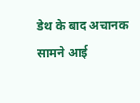डेथ के बाद अचानक सामने आई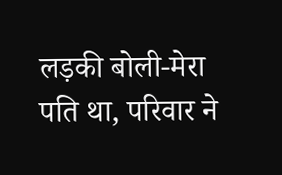लड़की बोली-मेरा पति था, परिवार ने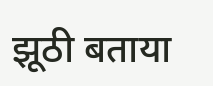झूठी बताया